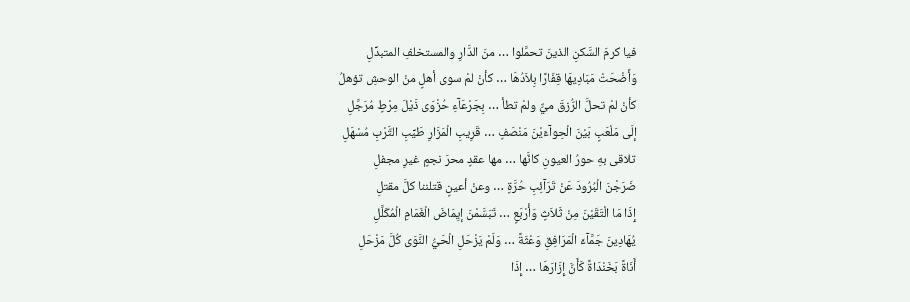فيا كرمَ السَّكنِ الذينَ تحمَّلوا … منَ الدَّارِ والمستخلفِ المتبدِّلِ
وَأَضْحَتْ مَبَادِيهَا قِفَارًا بِلاَدُهَا … كأنْ لمْ سوى أهلٍ منْ الوحشِ تؤهلُ
كأنْ لمْ تحلَّ الرُّزقَ ميٌّ ولمْ تطأ … بِجَرْعَآءِ حُزْوَى ذَيْلَ مِرْطٍ مُرَجَّلِ
إلَى مَلْعَبٍ بَيْنَ الْحِوآءَيْنَ مَنْصَفٍ … قَرِيبِ الْمَزَارِ طَيِّبِ التَّرْبِ مُسْهَلِ
تلاقى بهِ حورُ العيونِ كانَّها … مها عقدٍ محرَ نجمٍ غيرِ مجفلِ
ضَرَجْنَ الْبُرُودَ عَنْ تَرَآئِبِ حُرَّةٍ … وعنْ أعينٍ قتلننا كلَّ مقتلِ
إِذَا مَا الْتَقَيْنَ مِنْ ثَلاَثٍ وَأْرْبَعٍ … تَبَسَّمْنَ إيِمَاضَ الْغَمَامِ الْمُكَلَّلِ
يُهَادِينَ جَمَّآءَ الْمَرَافِقِ وَعْثَةً … وَلَمْ يَزْحَلِ الْحَيُّ النَّوَى كُلَّ مَزْحَلِ
أَنَاةً بَخَنْدَاةً كَأَنَّ إِزَارَهَا … إِذَا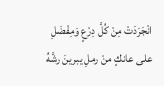انْجَرَدَتْ مِنْ كُلَّ دِرْعٍ وَمِفْضَلِ
على عانكٍ منْ رملِ يبرينَ رشَّهُ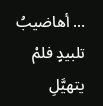… أهاضيبُ تلبيدٍ فلمْ يتهيَّلِ